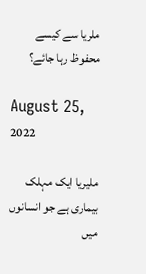ملریا سے کیسے محفوظ رہا جائے؟

August 25, 2022

ملیریا ایک مہلک بیماری ہے جو انسانوں میں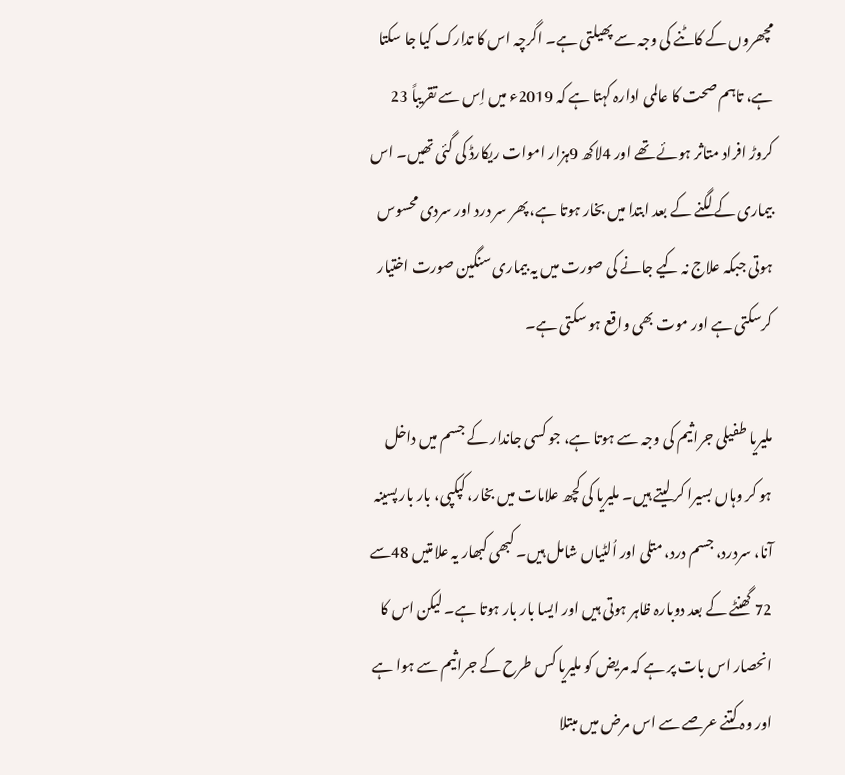مچھروں کے کاٹنے کی وجہ سے پھیلتی ہے۔ اگرچہ اس کا تدارک کیا جا سکتا ہے، تاہم صحت کا عالمی ادارہ کہتا ہے کہ 2019ء میں اِس سے تقریباً 23 کروڑ افراد متاثر ہوئے تھے اور 4لاکھ 9ہزار اموات ریکارڈ کی گئی تھیں۔ اس بیماری کے لگنے کے بعد ابتدا میں بخار ہوتا ہے، پھر سر درد اور سردی محسوس ہوتی جبکہ علاج نہ کیے جانے کی صورت میں یہ بیماری سنگین صورت اختیار کرسکتی ہے اور موت بھی واقع ہو سکتی ہے۔

ملیریا طفیلی جراثیم کی وجہ سے ہوتا ہے، جو کسی جاندار کے جسم میں داخل ہو کر وہاں بسیرا کر لیتے ہیں۔ ملیریا کی کچھ علامات میں بخار، کپکپی، بار بار پسینہ آنا، سردرد، جسم درد، متلی اور اُلٹیاں شامل ہیں۔ کبھی کبھار یہ علامتیں 48سے 72 گھنٹے کے بعد دوبارہ ظاہر ہوتی ہیں اور ایسا بار بار ہوتا ہے۔ لیکن اس کا انحصار اس بات پر ہے کہ مریض کو ملیریا کس طرح کے جراثیم سے ہوا ہے اور وہ کتنے عرصے سے اس مرض میں مبتلا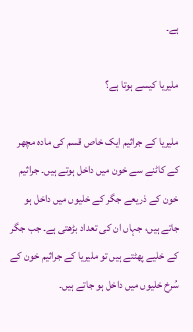ہے۔

ملیریا کیسے ہوتا ہے؟

ملیریا کے جراثیم ایک خاص قسم کی مادہ مچھر کے کاٹنے سے خون میں داخل ہوتے ہیں۔ جراثیم خون کے ذریعے جگر کے خلیوں میں داخل ہو جاتے ہیں، جہاں ان کی تعداد بڑھتی ہے۔ جب جگر کے خلیے پھٹتے ہیں تو ملیریا کے جراثیم خون کے سُرخ خلیوں میں داخل ہو جاتے ہیں۔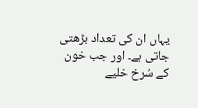یہاں ان کی تعداد بڑھتی جاتی ہے۔ اور جب خون کے سُرخ خلیے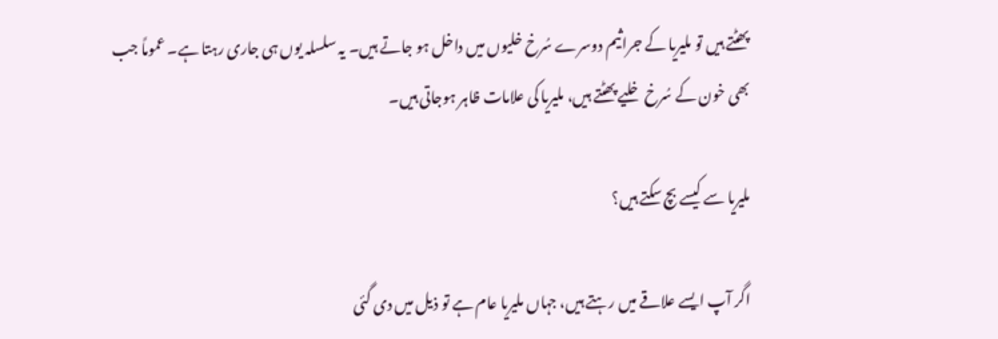پھٹتے ہیں تو ملیریا کے جراثیم دوسرے سُرخ خلیوں میں داخل ہو جاتے ہیں۔ یہ سلسلہ یوں ہی جاری رہتا ہے۔ عموماً جب بھی خون کے سُرخ خلیے پھٹتے ہیں، ملیریا کی علامات ظاہر ہوجاتی ہیں۔

ملیریا سے کیسے بچ سکتے ہیں؟

اگر آپ ایسے علاقے میں رہتے ہیں، جہاں ملیریا عام ہے تو ذیل میں دی گئی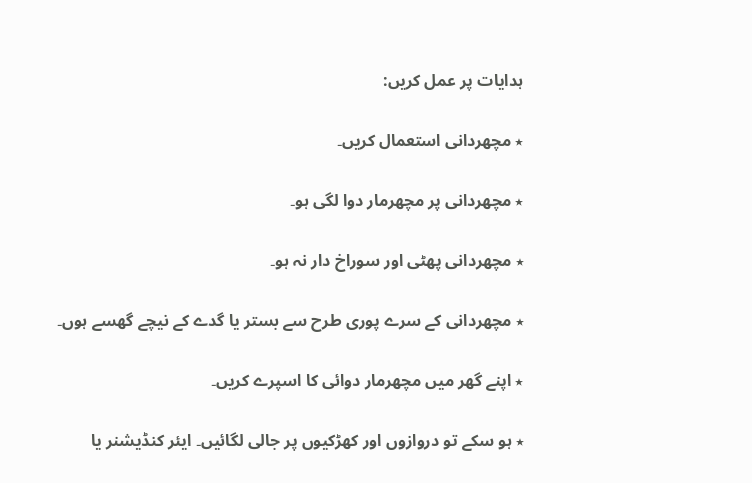ہدایات پر عمل کریں:

٭ مچھردانی استعمال کریں۔

٭ مچھردانی پر مچھرمار دوا لگی ہو۔

٭ مچھردانی پھٹی اور سوراخ دار نہ ہو۔

٭ مچھردانی کے سرے پوری طرح سے بستر یا گدے کے نیچے گھسے ہوں۔

٭ اپنے گھر میں مچھرمار دوائی کا اسپرے کریں۔

٭ ہو سکے تو دروازوں اور کھڑکیوں پر جالی لگائیں۔ ایئر کنڈیشنر یا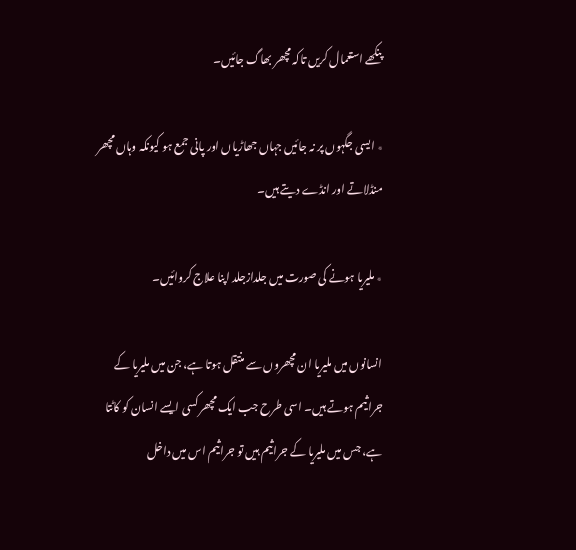پنکھے استعمال کریں تاکہ مچھر بھاگ جائیں۔

٭ ایسی جگہوں پر نہ جائیں جہاں جھاڑیاں اور پانی جمع ہو کیونکہ وہاں مچھر منڈلاتے اور انڈے دیتے ہیں۔

٭ ملیریا ہونے کی صورت میں جلدازجلد اپنا علاج کروائیں۔

انسانوں میں ملیریا ان مچھروں سے منتقل ہوتا ہے، جن میں ملیریا کے جراثیم ہوتے ہیں۔ اسی طرح جب ایک مچھر کسی ایسے انسان کو کاٹتا ہے، جس میں ملیریا کے جراثیم ہیں تو جراثیم اس میں داخل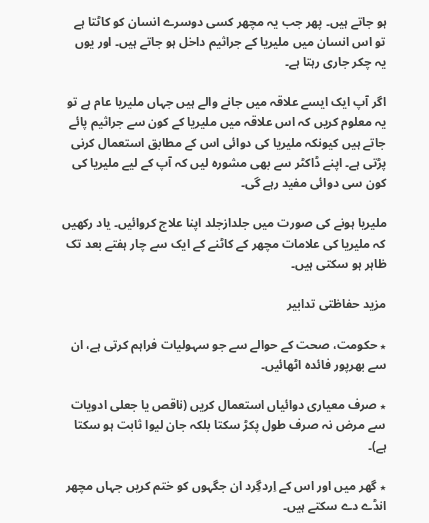ہو جاتے ہیں۔ پھر جب یہ مچھر کسی دوسرے انسان کو کاٹتا ہے تو اس انسان میں ملیریا کے جراثیم داخل ہو جاتے ہیں۔ اور یوں یہ چکر جاری رہتا ہے۔

اگر آپ ایک ایسے علاقہ میں جانے والے ہیں جہاں ملیریا عام ہے تو یہ معلوم کریں کہ اس علاقہ میں ملیریا کے کون سے جراثیم پائے جاتے ہیں کیونکہ ملیریا کی دوائی اس کے مطابق استعمال کرنی پڑتی ہے۔ اپنے ڈاکٹر سے بھی مشورہ لیں کہ آپ کے لیے ملیریا کی کون سی دوائی مفید رہے گی۔

ملیریا ہونے کی صورت میں جلدازجلد اپنا علاج کروائیں۔ یاد رکھیں کہ ملیریا کی علامات مچھر کے کاٹنے کے ایک سے چار ہفتے بعد تک ظاہر ہو سکتی ہیں۔

مزید حفاظتی تدابیر

٭ حکومت، صحت کے حوالے سے جو سہولیات فراہم کرتی ہے، ان سے بھرپور فائدہ اٹھائیں۔

٭ صرف معیاری دوائیاں استعمال کریں (ناقص یا جعلی ادویات سے مرض نہ صرف طول پکڑ سکتا بلکہ جان لیوا ثابت ہو سکتا ہے)۔

٭ گھر میں اور اس کے اِردگِرد ان جگہوں کو ختم کریں جہاں مچھر انڈے دے سکتے ہیں۔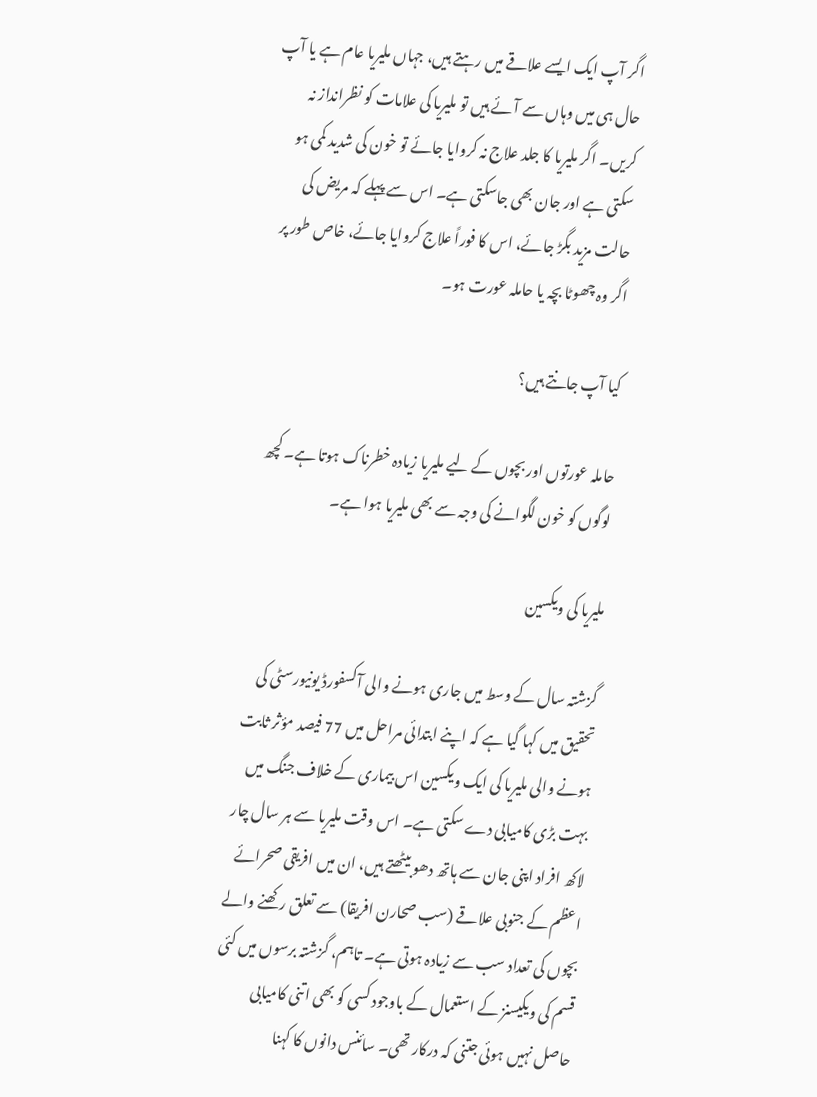اگر آپ ایک ایسے علاقے میں رہتے ہیں، جہاں ملیریا عام ہے یا آپ حال ہی میں وہاں سے آئے ہیں تو ملیریا کی علامات کو نظرانداز نہ کریں۔ اگر ملیریا کا جلد علاج نہ کروایا جائے تو خون کی شدید کمی ہو سکتی ہے اور جان بھی جاسکتی ہے۔ اس سے پہلے کہ مریض کی حالت مزید بگڑ جائے، اس کا فوراً علاج کروایا جائے، خاص طور پر اگر وہ چھوٹا بچہ یا حاملہ عورت ہو۔

کیا آپ جانتے ہیں؟

حاملہ عورتوں اور بچوں کے لیے ملیریا زیادہ خطرناک ہوتا ہے۔ کچھ لوگوں کو خون لگوانے کی وجہ سے بھی ملیریا ہوا ہے۔

ملیریا کی ویکسین

گزشتہ سال کے وسط میں جاری ہونے والی آکسفورڈ یونیورسٹی کی تحقیق میں کہا گیا ہے کہ اپنے ابتدائی مراحل میں 77 فیصد مؤثر ثابت ہونے والی ملیریا کی ایک ویکسین اس بیماری کے خلاف جنگ میں بہت بڑی کامیابی دے سکتی ہے۔ اس وقت ملیریا سے ہر سال چار لاکھ افراد اپنی جان سے ہاتھ دھو بیٹھتے ہیں، ان میں افریقی صحرائے اعظم کے جنوبی علاقے (سب صحارن افریقا) سے تعلق رکھنے والے بچوں کی تعداد سب سے زیادہ ہوتی ہے۔ تاہم، گزشتہ برسوں میں کئی قسم کی ویکیسنز کے استعمال کے باوجود کسی کو بھی اتنی کامیابی حاصل نہیں ہوئی جتنی کہ درکار تھی۔ سائنس دانوں کا کہنا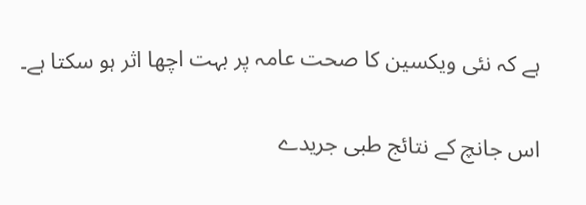ہے کہ نئی ویکسین کا صحت عامہ پر بہت اچھا اثر ہو سکتا ہے۔

اس جانچ کے نتائج طبی جریدے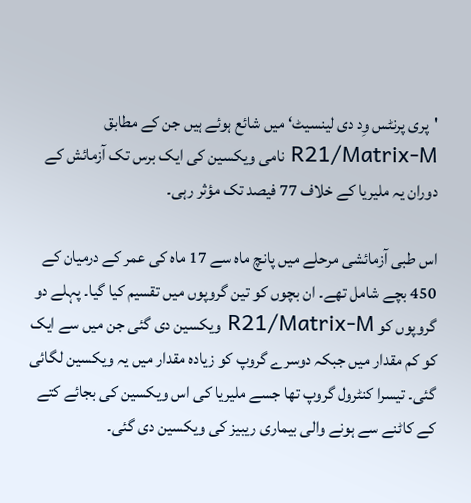'پری پرنٹس وِد دی لینسیٹ‘ میں شائع ہوئے ہیں جن کے مطابق R21/Matrix-M نامی ویکسین کی ایک برس تک آزمائش کے دوران یہ ملیریا کے خلاف 77 فیصد تک مؤثر رہی۔

اس طبی آزمائشی مرحلے میں پانچ ماہ سے 17 ماہ کی عمر کے درمیان کے 450 بچے شامل تھے۔ ان بچوں کو تین گروپوں میں تقسیم کیا گیا۔ پہلے دو گروپوں کو R21/Matrix-M ویکسین دی گئی جن میں سے ایک کو کم مقدار میں جبکہ دوسرے گروپ کو زیادہ مقدار میں یہ ویکسین لگائی گئی۔ تیسرا کنٹرول گروپ تھا جسے ملیریا کی اس ویکسین کی بجائے کتے کے کاٹنے سے ہونے والی بیماری ریبیز کی ویکسین دی گئی۔